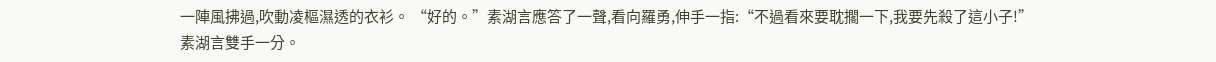一陣風拂過,吹動凌樞濕透的衣衫。 “好的。”素湖言應答了一聲,看向羅勇,伸手一指:“不過看來要耽擱一下,我要先殺了這小子!”
素湖言雙手一分。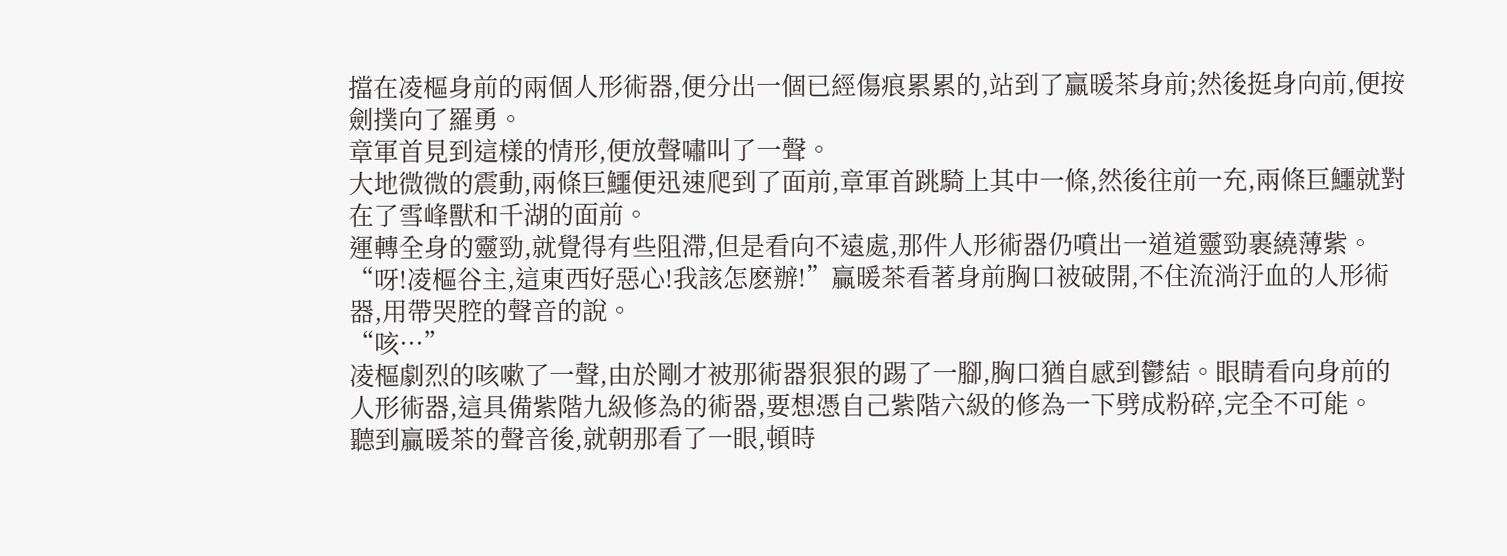擋在凌樞身前的兩個人形術器,便分出一個已經傷痕累累的,站到了贏暖茶身前;然後挺身向前,便按劍撲向了羅勇。
章軍首見到這樣的情形,便放聲嘯叫了一聲。
大地微微的震動,兩條巨鱷便迅速爬到了面前,章軍首跳騎上其中一條,然後往前一充,兩條巨鱷就對在了雪峰獸和千湖的面前。
運轉全身的靈勁,就覺得有些阻滯,但是看向不遠處,那件人形術器仍噴出一道道靈勁裹繞薄紫。
“呀!凌樞谷主,這東西好惡心!我該怎麽辦!”贏暖茶看著身前胸口被破開,不住流淌汙血的人形術器,用帶哭腔的聲音的說。
“咳···”
凌樞劇烈的咳嗽了一聲,由於剛才被那術器狠狠的踢了一腳,胸口猶自感到鬱結。眼睛看向身前的人形術器,這具備紫階九級修為的術器,要想憑自己紫階六級的修為一下劈成粉碎,完全不可能。
聽到贏暖茶的聲音後,就朝那看了一眼,頓時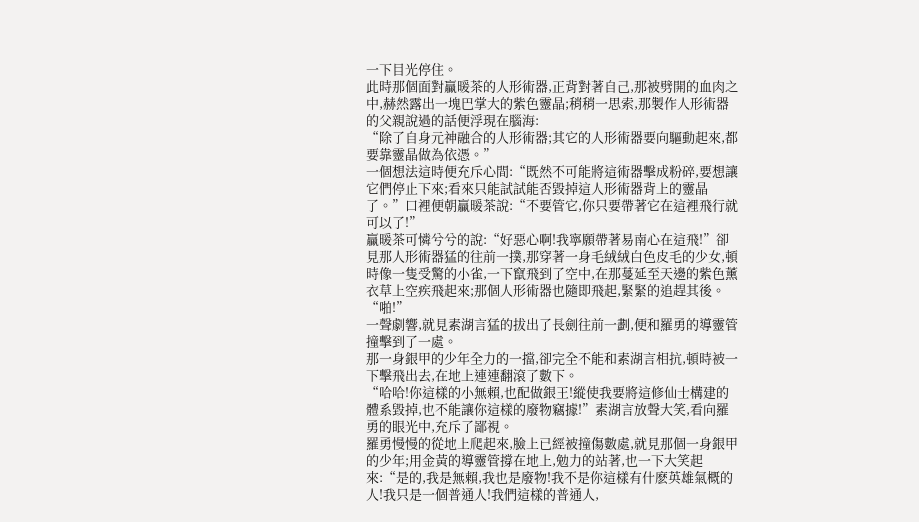一下目光停住。
此時那個面對贏暖茶的人形術器,正背對著自己,那被劈開的血肉之中,赫然露出一塊巴掌大的紫色靈晶;稍稍一思索,那製作人形術器的父親說過的話便浮現在腦海:
“除了自身元神融合的人形術器;其它的人形術器要向驅動起來,都要靠靈晶做為依憑。”
一個想法這時便充斥心間:“既然不可能將這術器擊成粉碎,要想讓它們停止下來;看來只能試試能否毀掉這人形術器背上的靈晶了。”口裡便朝贏暖茶說:“不要管它,你只要帶著它在這裡飛行就可以了!”
贏暖茶可憐兮兮的說:“好惡心啊!我寧願帶著易南心在這飛!”卻見那人形術器猛的往前一撲,那穿著一身毛絨絨白色皮毛的少女,頓時像一隻受驚的小雀,一下竄飛到了空中,在那蔓延至天邊的紫色薰衣草上空疾飛起來;那個人形術器也隨即飛起,緊緊的追趕其後。
“啪!”
一聲劇響,就見素湖言猛的拔出了長劍往前一劃,便和羅勇的導靈管撞擊到了一處。
那一身銀甲的少年全力的一擋,卻完全不能和素湖言相抗,頓時被一下擊飛出去,在地上連連翻滾了數下。
“哈哈!你這樣的小無賴,也配做銀王!縱使我要將這修仙士構建的體系毀掉,也不能讓你這樣的廢物竊據!”素湖言放聲大笑,看向羅勇的眼光中,充斥了鄙視。
羅勇慢慢的從地上爬起來,臉上已經被撞傷數處,就見那個一身銀甲的少年;用金黃的導靈管撐在地上,勉力的站著,也一下大笑起來:“是的,我是無賴,我也是廢物!我不是你這樣有什麽英雄氣概的人!我只是一個普通人!我們這樣的普通人,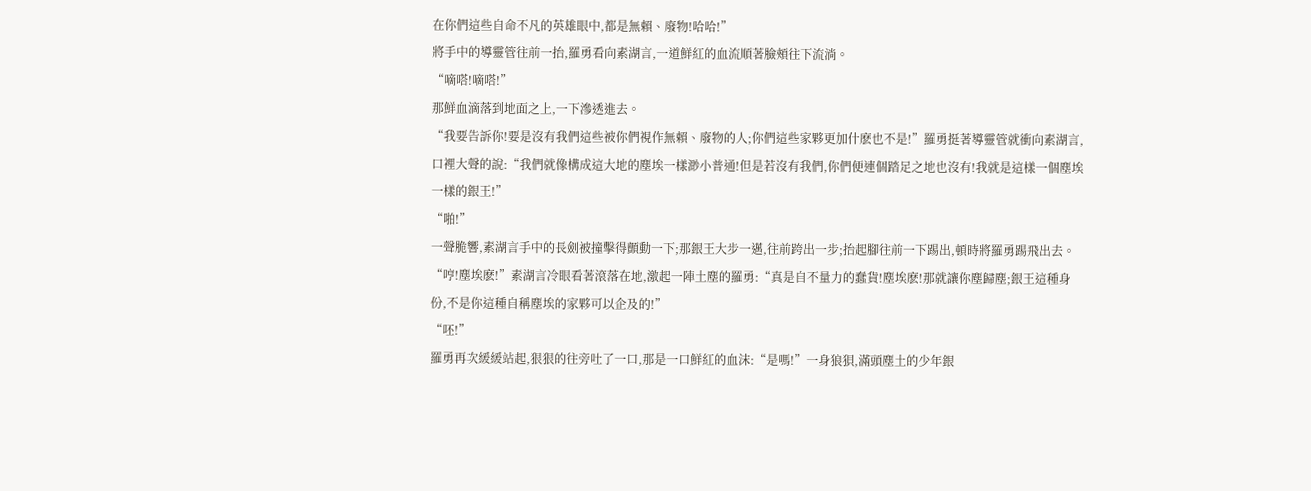在你們這些自命不凡的英雄眼中,都是無賴、廢物!哈哈!”
將手中的導靈管往前一抬,羅勇看向素湖言,一道鮮紅的血流順著臉頰往下流淌。
“嘀嗒!嘀嗒!”
那鮮血滴落到地面之上,一下滲透進去。
“我要告訴你!要是沒有我們這些被你們視作無賴、廢物的人;你們這些家夥更加什麽也不是!”羅勇挺著導靈管就衝向素湖言,口裡大聲的說:“我們就像構成這大地的塵埃一樣渺小普通!但是若沒有我們,你們便連個踏足之地也沒有!我就是這樣一個塵埃一樣的銀王!”
“啪!”
一聲脆響,素湖言手中的長劍被撞擊得顫動一下;那銀王大步一邁,往前跨出一步;抬起腳往前一下踢出,頓時將羅勇踢飛出去。
“哼!塵埃麽!”素湖言冷眼看著滾落在地,激起一陣土塵的羅勇:“真是自不量力的蠢貨!塵埃麽!那就讓你塵歸塵;銀王這種身份,不是你這種自稱塵埃的家夥可以企及的!”
“呸!”
羅勇再次緩緩站起,狠狠的往旁吐了一口,那是一口鮮紅的血沫:“是嗎!”一身狼狽,滿頭塵土的少年銀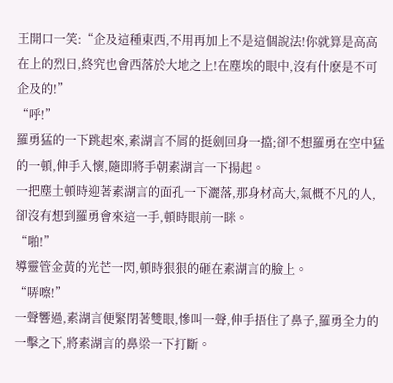王開口一笑:“企及這種東西,不用再加上不是這個說法!你就算是高高在上的烈日,終究也會西落於大地之上!在塵埃的眼中,沒有什麽是不可企及的!”
“呼!”
羅勇猛的一下跳起來,素湖言不屑的挺劍回身一擋;卻不想羅勇在空中猛的一頓,伸手入懷,隨即將手朝素湖言一下揚起。
一把塵土頓時迎著素湖言的面孔一下灑落,那身材高大,氣概不凡的人,卻沒有想到羅勇會來這一手,頓時眼前一眯。
“啪!”
導靈管金黃的光芒一閃,頓時狠狠的砸在素湖言的臉上。
“哢嚓!”
一聲響過,素湖言便緊閉著雙眼,慘叫一聲,伸手捂住了鼻子,羅勇全力的一擊之下,將素湖言的鼻梁一下打斷。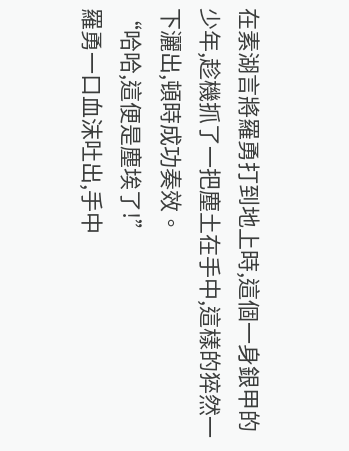在素湖言將羅勇打到地上時,這個一身銀甲的少年,趁機抓了一把塵土在手中,這樣的猝然一下灑出,頓時成功奏效。
“哈哈,這便是塵埃了!”
羅勇一口血沫吐出,手中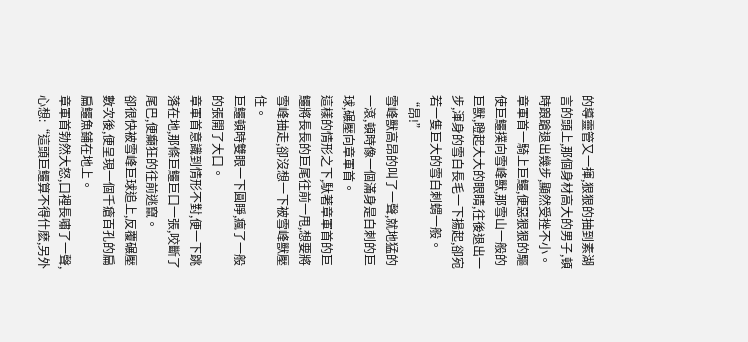的導靈管又一揮,狠狠的抽到素湖言的頭上,那個身材高大的男子,頓時踉蹌退出幾步,顯然受挫不小。
章軍首一騎上巨鱷,便惡狠狠的驅使巨鱷撲向雪峰獸,那雪山一般的巨獸,瞪起大大的眼睛,往後退出一步,渾身的雪白長毛一下揚起,卻宛若一隻巨大的雪白刺蝟一般。
“昂!”
雪峰獸高昂的叫了一聲,就地猛的一滾,頓時像一個滿身是白刺的巨球,碾壓向章軍首。
這樣的情形之下,馱著章軍首的巨鱷將長長的巨尾往前一甩,想要將雪峰抽走,卻沒想一下被雪峰獸壓住。
巨鱷頓時雙眼一下圓睜,瘋了一般的張開了大口。
章軍首意識到情形不對,便一下跳落在地,那條巨鱷巨口一張,咬斷了尾巴,便癲狂的往前逃竄。
卻很快被雪峰巨球追上,反覆碾壓數次後,便呈現一個千瘡百孔的扁扁鱷魚鋪在地上。
章軍首勃然大怒,口裡長嘯了一聲,心想:“這頭巨鱷算不得什麽,另外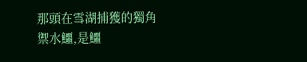那頭在雪湖捕獲的獨角禦水鱷,是鱷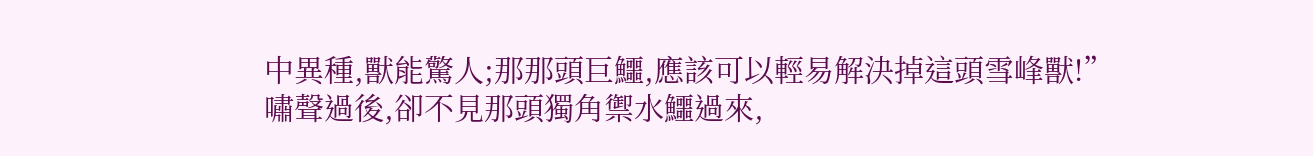中異種,獸能驚人;那那頭巨鱷,應該可以輕易解決掉這頭雪峰獸!”
嘯聲過後,卻不見那頭獨角禦水鱷過來,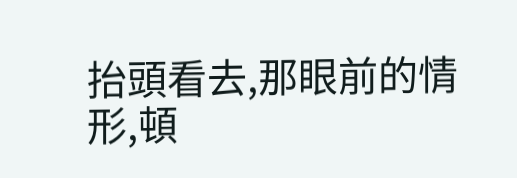抬頭看去,那眼前的情形,頓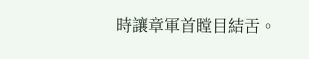時讓章軍首瞠目結舌。